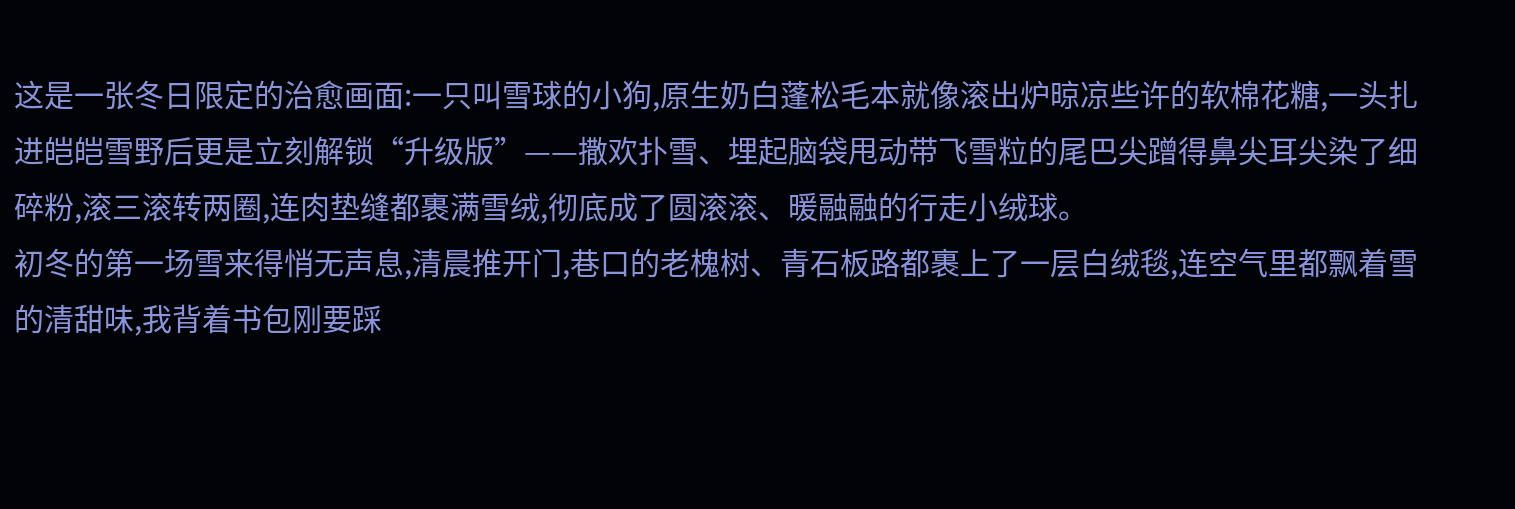这是一张冬日限定的治愈画面:一只叫雪球的小狗,原生奶白蓬松毛本就像滚出炉晾凉些许的软棉花糖,一头扎进皑皑雪野后更是立刻解锁“升级版”——撒欢扑雪、埋起脑袋甩动带飞雪粒的尾巴尖蹭得鼻尖耳尖染了细碎粉,滚三滚转两圈,连肉垫缝都裹满雪绒,彻底成了圆滚滚、暖融融的行走小绒球。
初冬的第一场雪来得悄无声息,清晨推开门,巷口的老槐树、青石板路都裹上了一层白绒毯,连空气里都飘着雪的清甜味,我背着书包刚要踩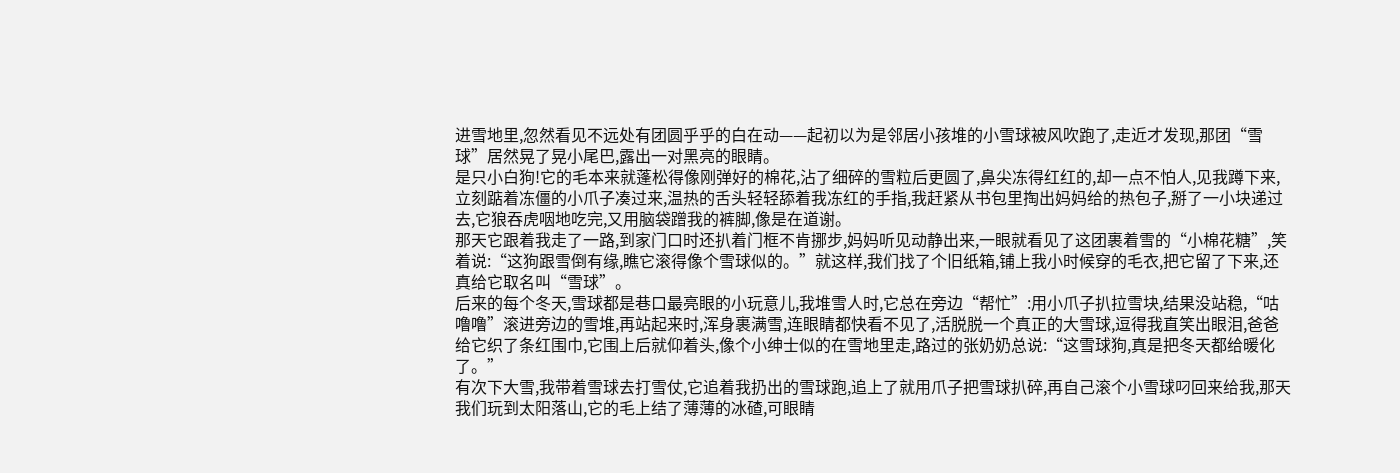进雪地里,忽然看见不远处有团圆乎乎的白在动——起初以为是邻居小孩堆的小雪球被风吹跑了,走近才发现,那团“雪球”居然晃了晃小尾巴,露出一对黑亮的眼睛。
是只小白狗!它的毛本来就蓬松得像刚弹好的棉花,沾了细碎的雪粒后更圆了,鼻尖冻得红红的,却一点不怕人,见我蹲下来,立刻踮着冻僵的小爪子凑过来,温热的舌头轻轻舔着我冻红的手指,我赶紧从书包里掏出妈妈给的热包子,掰了一小块递过去,它狼吞虎咽地吃完,又用脑袋蹭我的裤脚,像是在道谢。
那天它跟着我走了一路,到家门口时还扒着门框不肯挪步,妈妈听见动静出来,一眼就看见了这团裹着雪的“小棉花糖”,笑着说:“这狗跟雪倒有缘,瞧它滚得像个雪球似的。”就这样,我们找了个旧纸箱,铺上我小时候穿的毛衣,把它留了下来,还真给它取名叫“雪球”。
后来的每个冬天,雪球都是巷口最亮眼的小玩意儿,我堆雪人时,它总在旁边“帮忙”:用小爪子扒拉雪块,结果没站稳,“咕噜噜”滚进旁边的雪堆,再站起来时,浑身裹满雪,连眼睛都快看不见了,活脱脱一个真正的大雪球,逗得我直笑出眼泪,爸爸给它织了条红围巾,它围上后就仰着头,像个小绅士似的在雪地里走,路过的张奶奶总说:“这雪球狗,真是把冬天都给暖化了。”
有次下大雪,我带着雪球去打雪仗,它追着我扔出的雪球跑,追上了就用爪子把雪球扒碎,再自己滚个小雪球叼回来给我,那天我们玩到太阳落山,它的毛上结了薄薄的冰碴,可眼睛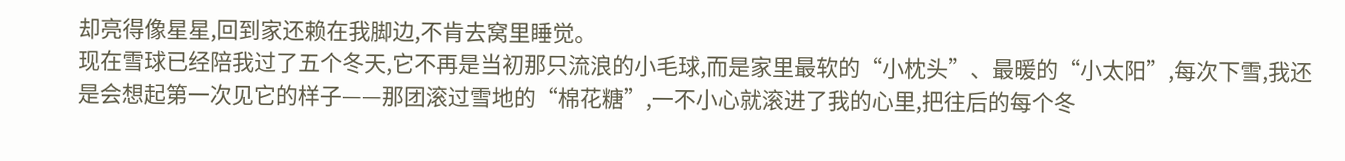却亮得像星星,回到家还赖在我脚边,不肯去窝里睡觉。
现在雪球已经陪我过了五个冬天,它不再是当初那只流浪的小毛球,而是家里最软的“小枕头”、最暖的“小太阳”,每次下雪,我还是会想起第一次见它的样子——那团滚过雪地的“棉花糖”,一不小心就滚进了我的心里,把往后的每个冬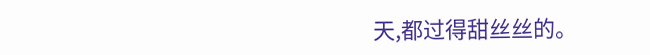天,都过得甜丝丝的。